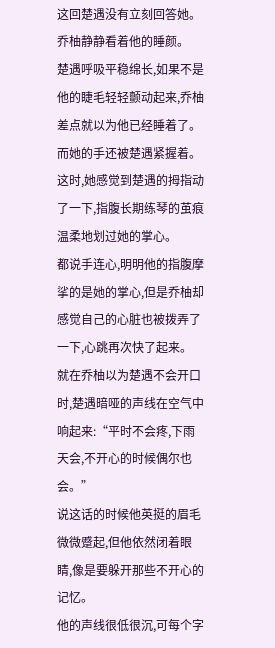这回楚遇没有立刻回答她。
乔柚静静看着他的睡颜。
楚遇呼吸平稳绵长,如果不是他的睫毛轻轻颤动起来,乔柚差点就以为他已经睡着了。
而她的手还被楚遇紧握着。
这时,她感觉到楚遇的拇指动了一下,指腹长期练琴的茧痕温柔地划过她的掌心。
都说手连心,明明他的指腹摩挲的是她的掌心,但是乔柚却感觉自己的心脏也被拨弄了一下,心跳再次快了起来。
就在乔柚以为楚遇不会开口时,楚遇暗哑的声线在空气中响起来:“平时不会疼,下雨天会,不开心的时候偶尔也会。”
说这话的时候他英挺的眉毛微微蹙起,但他依然闭着眼睛,像是要躲开那些不开心的记忆。
他的声线很低很沉,可每个字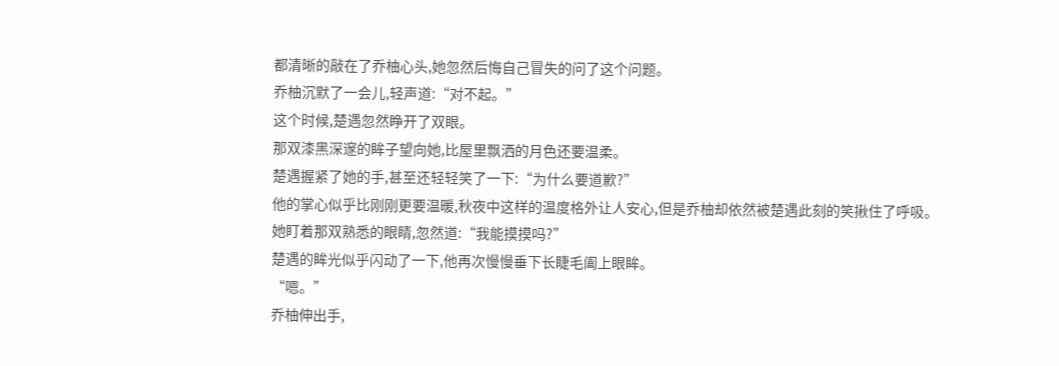都清晰的敲在了乔柚心头,她忽然后悔自己冒失的问了这个问题。
乔柚沉默了一会儿,轻声道:“对不起。”
这个时候,楚遇忽然睁开了双眼。
那双漆黑深邃的眸子望向她,比屋里飘洒的月色还要温柔。
楚遇握紧了她的手,甚至还轻轻笑了一下:“为什么要道歉?”
他的掌心似乎比刚刚更要温暖,秋夜中这样的温度格外让人安心,但是乔柚却依然被楚遇此刻的笑揪住了呼吸。
她盯着那双熟悉的眼睛,忽然道:“我能摸摸吗?”
楚遇的眸光似乎闪动了一下,他再次慢慢垂下长睫毛阖上眼眸。
“嗯。”
乔柚伸出手,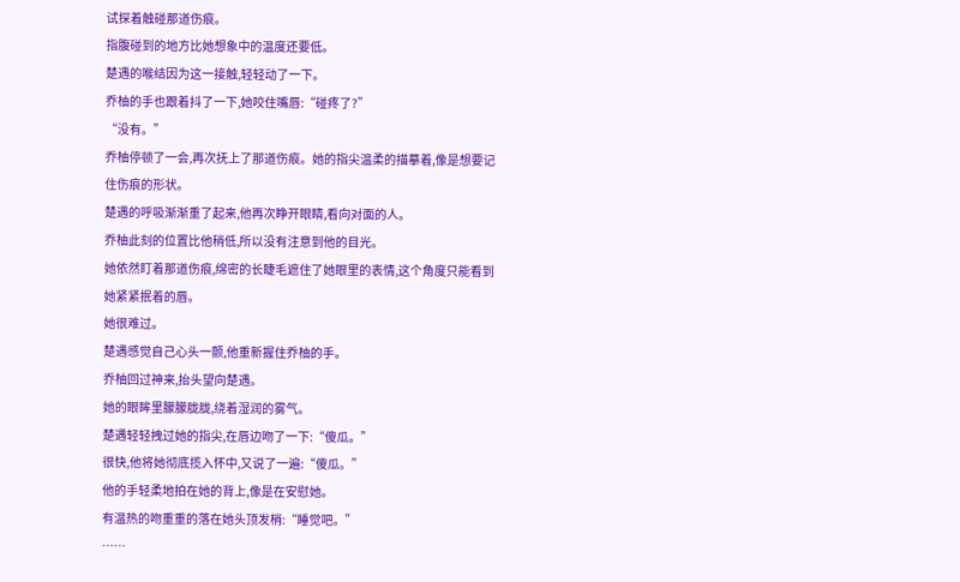试探着触碰那道伤痕。
指腹碰到的地方比她想象中的温度还要低。
楚遇的喉结因为这一接触,轻轻动了一下。
乔柚的手也跟着抖了一下,她咬住嘴唇:“碰疼了?”
“没有。”
乔柚停顿了一会,再次抚上了那道伤痕。她的指尖温柔的描摹着,像是想要记住伤痕的形状。
楚遇的呼吸渐渐重了起来,他再次睁开眼睛,看向对面的人。
乔柚此刻的位置比他稍低,所以没有注意到他的目光。
她依然盯着那道伤痕,绵密的长睫毛遮住了她眼里的表情,这个角度只能看到她紧紧抿着的唇。
她很难过。
楚遇感觉自己心头一颤,他重新握住乔柚的手。
乔柚回过神来,抬头望向楚遇。
她的眼眸里朦朦胧胧,绕着湿润的雾气。
楚遇轻轻拽过她的指尖,在唇边吻了一下:“傻瓜。”
很快,他将她彻底揽入怀中,又说了一遍:“傻瓜。”
他的手轻柔地拍在她的背上,像是在安慰她。
有温热的吻重重的落在她头顶发梢:“睡觉吧。”
……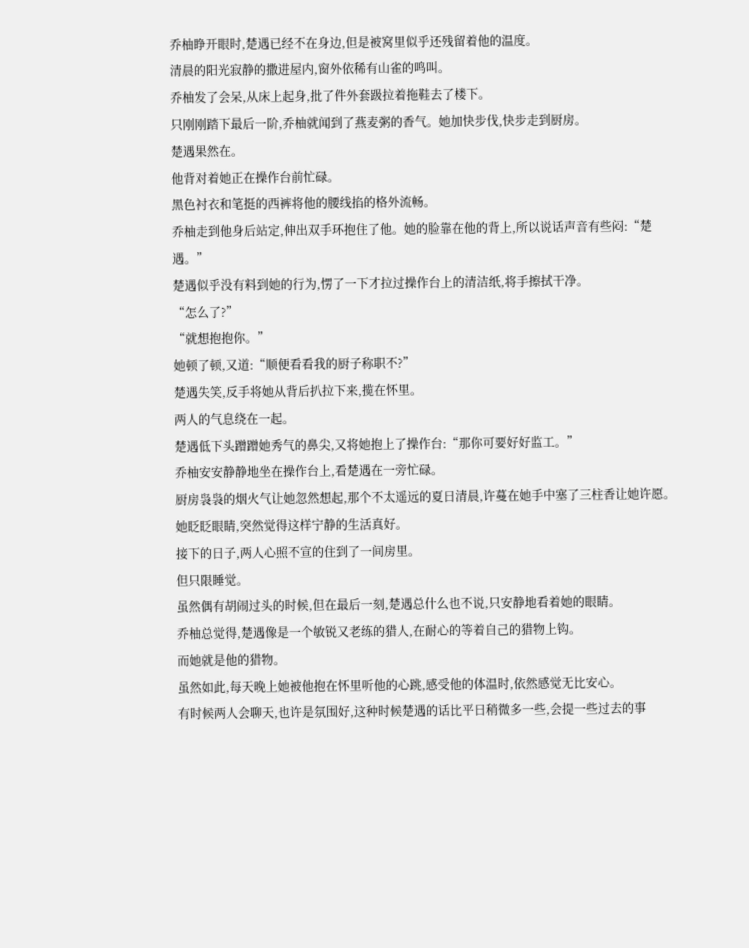乔柚睁开眼时,楚遇已经不在身边,但是被窝里似乎还残留着他的温度。
清晨的阳光寂静的撒进屋内,窗外依稀有山雀的鸣叫。
乔柚发了会呆,从床上起身,批了件外套趿拉着拖鞋去了楼下。
只刚刚踏下最后一阶,乔柚就闻到了燕麦粥的香气。她加快步伐,快步走到厨房。
楚遇果然在。
他背对着她正在操作台前忙碌。
黑色衬衣和笔挺的西裤将他的腰线掐的格外流畅。
乔柚走到他身后站定,伸出双手环抱住了他。她的脸靠在他的背上,所以说话声音有些闷:“楚遇。”
楚遇似乎没有料到她的行为,愣了一下才拉过操作台上的清洁纸,将手擦拭干净。
“怎么了?”
“就想抱抱你。”
她顿了顿,又道:“顺便看看我的厨子称职不?”
楚遇失笑,反手将她从背后扒拉下来,揽在怀里。
两人的气息绕在一起。
楚遇低下头蹭蹭她秀气的鼻尖,又将她抱上了操作台:“那你可要好好监工。”
乔柚安安静静地坐在操作台上,看楚遇在一旁忙碌。
厨房袅袅的烟火气让她忽然想起,那个不太遥远的夏日清晨,许蔓在她手中塞了三柱香让她许愿。
她眨眨眼睛,突然觉得这样宁静的生活真好。
接下的日子,两人心照不宣的住到了一间房里。
但只限睡觉。
虽然偶有胡闹过头的时候,但在最后一刻,楚遇总什么也不说,只安静地看着她的眼睛。
乔柚总觉得,楚遇像是一个敏锐又老练的猎人,在耐心的等着自己的猎物上钩。
而她就是他的猎物。
虽然如此,每天晚上她被他抱在怀里听他的心跳,感受他的体温时,依然感觉无比安心。
有时候两人会聊天,也许是氛围好,这种时候楚遇的话比平日稍微多一些,会提一些过去的事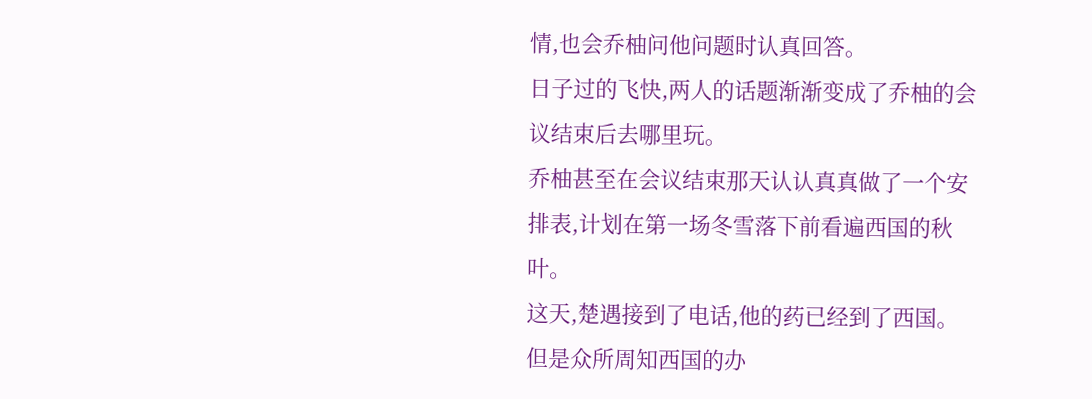情,也会乔柚问他问题时认真回答。
日子过的飞快,两人的话题渐渐变成了乔柚的会议结束后去哪里玩。
乔柚甚至在会议结束那天认认真真做了一个安排表,计划在第一场冬雪落下前看遍西国的秋叶。
这天,楚遇接到了电话,他的药已经到了西国。但是众所周知西国的办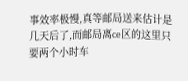事效率极慢,真等邮局送来估计是几天后了,而邮局离ce区的这里只要两个小时车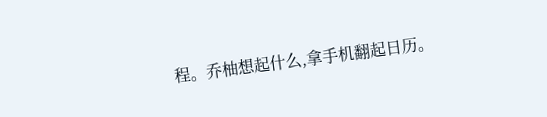程。乔柚想起什么,拿手机翻起日历。